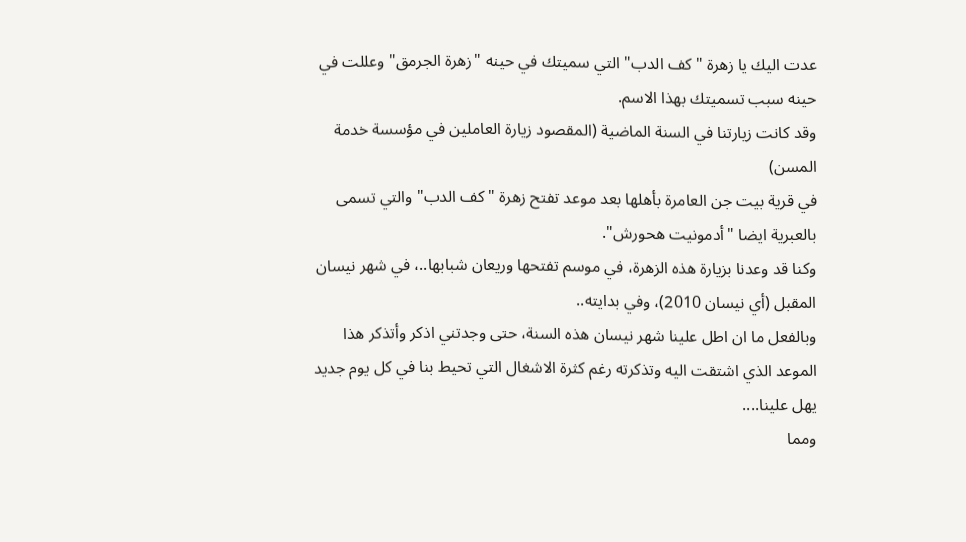عدت اليك يا زهرة "كف الدب" التي سميتك في حينه "زهرة الجرمق" وعللت في حينه سبب تسميتك بهذا الاسم.
وقد كانت زيارتنا في السنة الماضية (المقصود زيارة العاملين في مؤسسة خدمة المسن)
في قرية بيت جن العامرة بأهلها بعد موعد تفتح زهرة "كف الدب" والتي تسمى بالعبرية ايضا "أدمونيت هحورش".
وكنا قد وعدنا بزيارة هذه الزهرة، في موسم تفتحها وريعان شبابها..، في شهر نيسان المقبل (أي نيسان 2010)، وفي بدايته..
وبالفعل ما ان اطل علينا شهر نيسان هذه السنة، حتى وجدتني اذكر وأتذكر هذا الموعد الذي اشتقت اليه وتذكرته رغم كثرة الاشغال التي تحيط بنا في كل يوم جديد يهل علينا....
ومما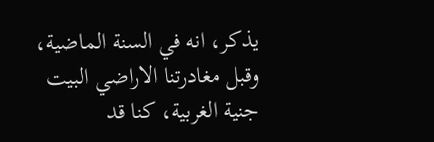يذكر، انه في السنة الماضية، وقبل مغادرتنا الاراضي البيت جنية الغربية، كنا قد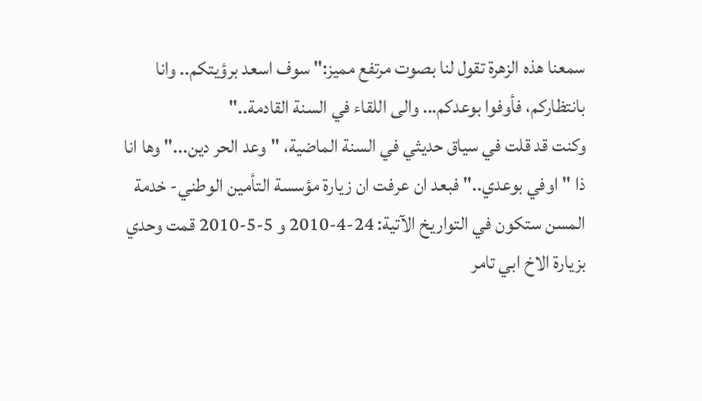سمعنا هذه الزهرة تقول لنا بصوت مرتفع مميز:" سوف اسعد برؤيتكم.. وانا بانتظاركم، فأوفوا بوعدكم... والى اللقاء في السنة القادمة.."
وكنت قد قلت في سياق حديثي في السنة الماضية، "وعد الحر دين..." وها انا ذا "اوفي بوعدي.." فبعد ان عرفت ان زيارة مؤسسة التأمين الوطني- خدمة المسن ستكون في التواريخ الآتية: 24-4-2010 و 5-5-2010 قمت وحدي بزيارة الاخ ابي تامر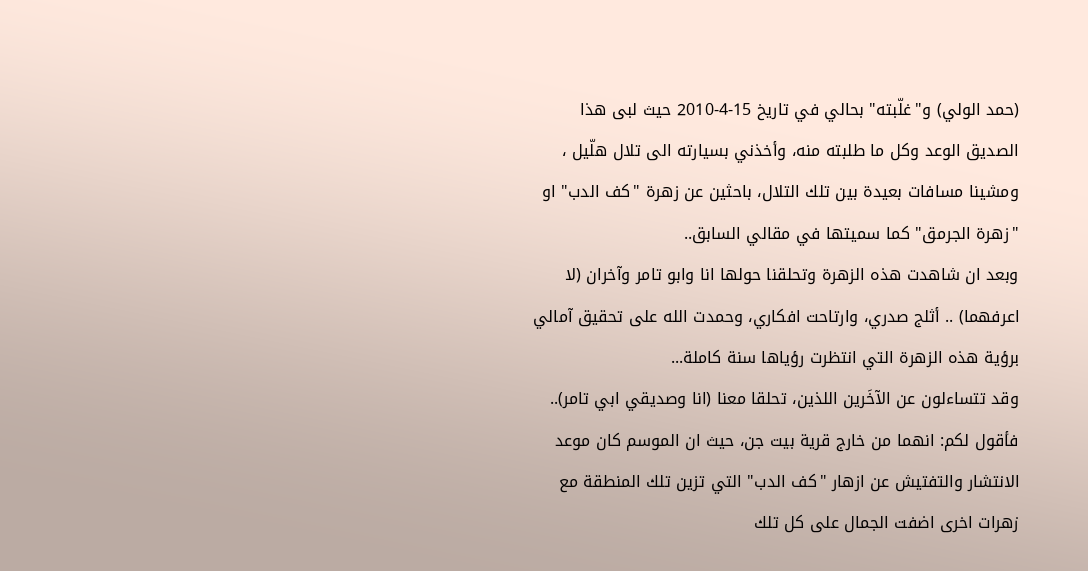(حمد الولي) و"غلّبته" بحالي في تاريخ 15-4-2010 حيث لبى هذا الصديق الوعد وكل ما طلبته منه، وأخذني بسيارته الى تلال هلّيل ، ومشينا مسافات بعيدة بين تلك التلال، باحثين عن زهرة "كف الدب" او "زهرة الجرمق" كما سميتها في مقالي السابق..
وبعد ان شاهدت هذه الزهرة وتحلقنا حولها انا وابو تامر وآخران (لا اعرفهما) .. أثلج صدري، وارتاحت افكاري، وحمدت الله على تحقيق آمالي برؤية هذه الزهرة التي انتظرت رؤياها سنة كاملة...
وقد تتساءلون عن الآخَرين اللذين، تحلقا معنا (انا وصديقي ابي تامر).. فأقول لكم: انهما من خارج قرية بيت جن، حيث ان الموسم كان موعد الانتشار والتفتيش عن ازهار "كف الدب" التي تزين تلك المنطقة مع زهرات اخرى اضفت الجمال على كل تلك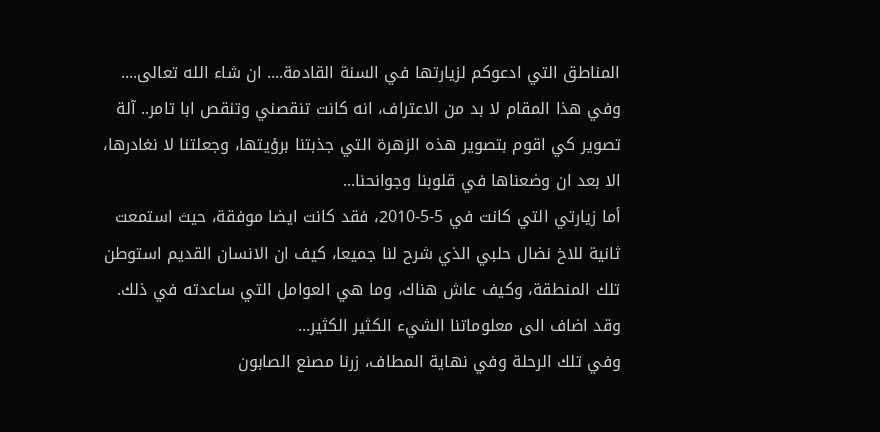المناطق التي ادعوكم لزيارتها في السنة القادمة.... ان شاء الله تعالى....
وفي هذا المقام لا بد من الاعتراف، انه كانت تنقصني وتنقص ابا تامر.. آلة تصوير كي اقوم بتصوير هذه الزهرة التي جذبتنا برؤيتها، وجعلتنا لا نغادرها، الا بعد ان وضعناها في قلوبنا وجوانحنا...
أما زيارتي التي كانت في 5-5-2010، فقد كانت ايضا موفقة، حيث استمعت ثانية للاخ نضال حلبي الذي شرح لنا جميعا، كيف ان الانسان القديم استوطن تلك المنطقة، وكيف عاش هناك، وما هي العوامل التي ساعدته في ذلك. وقد اضاف الى معلوماتنا الشيء الكثير الكثير...
وفي تلك الرحلة وفي نهاية المطاف، زرنا مصنع الصابون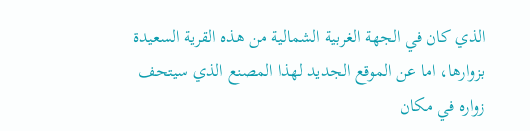الذي كان في الجهة الغربية الشمالية من هذه القرية السعيدة بزوارها، اما عن الموقع الجديد لهذا المصنع الذي سيتحف زواره في مكان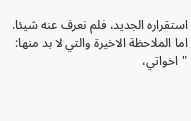استقراره الجديد، فلم نعرف عنه شيئا.
اما الملاحظة الاخيرة والتي لا بد منها:
"اخواتي،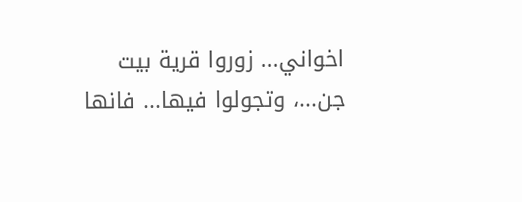اخواني... زوروا قرية بيت جن...، وتجولوا فيها... فانها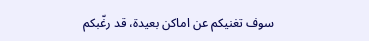سوف تغنيكم عن اماكن بعيدة، قد رغّبكم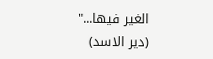الغير فيها..."
(دير الاسد)